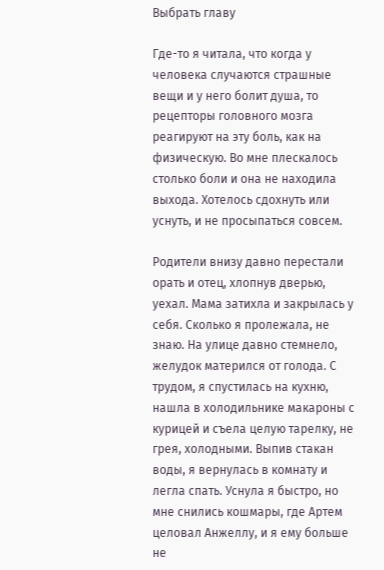Выбрать главу

Где-то я читала, что когда у человека случаются страшные вещи и у него болит душа, то рецепторы головного мозга реагируют на эту боль, как на физическую. Во мне плескалось столько боли и она не находила выхода. Хотелось сдохнуть или уснуть, и не просыпаться совсем.

Родители внизу давно перестали орать и отец, хлопнув дверью, уехал. Мама затихла и закрылась у себя. Сколько я пролежала, не знаю. На улице давно стемнело, желудок матерился от голода. С трудом, я спустилась на кухню, нашла в холодильнике макароны с курицей и съела целую тарелку, не грея, холодными. Выпив стакан воды, я вернулась в комнату и легла спать. Уснула я быстро, но мне снились кошмары, где Артем целовал Анжеллу, и я ему больше не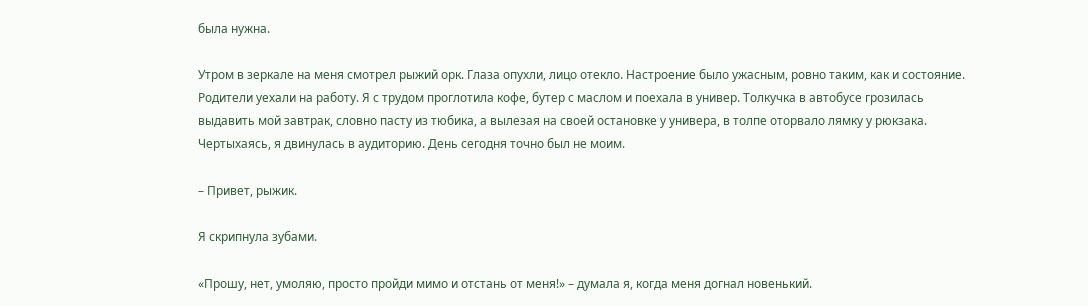была нужна.

Утром в зеркале на меня смотрел рыжий орк. Глаза опухли, лицо отекло. Настроение было ужасным, ровно таким, как и состояние. Родители уехали на работу. Я с трудом проглотила кофе, бутер с маслом и поехала в универ. Толкучка в автобусе грозилась выдавить мой завтрак, словно пасту из тюбика, а вылезая на своей остановке у универа, в толпе оторвало лямку у рюкзака. Чертыхаясь, я двинулась в аудиторию. День сегодня точно был не моим.

– Привет, рыжик.

Я скрипнула зубами.

«Прошу, нет, умоляю, просто пройди мимо и отстань от меня!» – думала я, когда меня догнал новенький.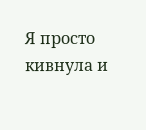Я просто кивнула и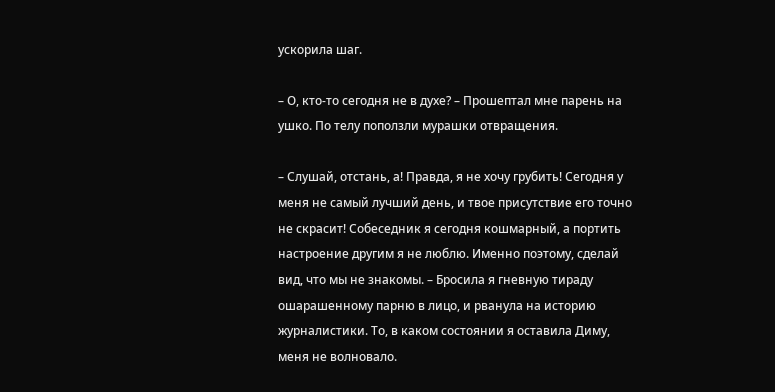ускорила шаг.

– О, кто-то сегодня не в духе? – Прошептал мне парень на ушко. По телу поползли мурашки отвращения.

– Слушай, отстань, а! Правда, я не хочу грубить! Сегодня у меня не самый лучший день, и твое присутствие его точно не скрасит! Собеседник я сегодня кошмарный, а портить настроение другим я не люблю. Именно поэтому, сделай вид, что мы не знакомы. – Бросила я гневную тираду ошарашенному парню в лицо, и рванула на историю журналистики. То, в каком состоянии я оставила Диму, меня не волновало.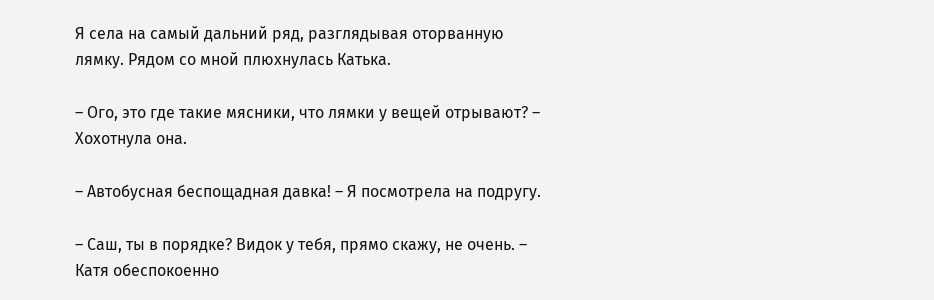Я села на самый дальний ряд, разглядывая оторванную лямку. Рядом со мной плюхнулась Катька.

– Ого, это где такие мясники, что лямки у вещей отрывают? – Хохотнула она.

– Автобусная беспощадная давка! – Я посмотрела на подругу.

– Саш, ты в порядке? Видок у тебя, прямо скажу, не очень. – Катя обеспокоенно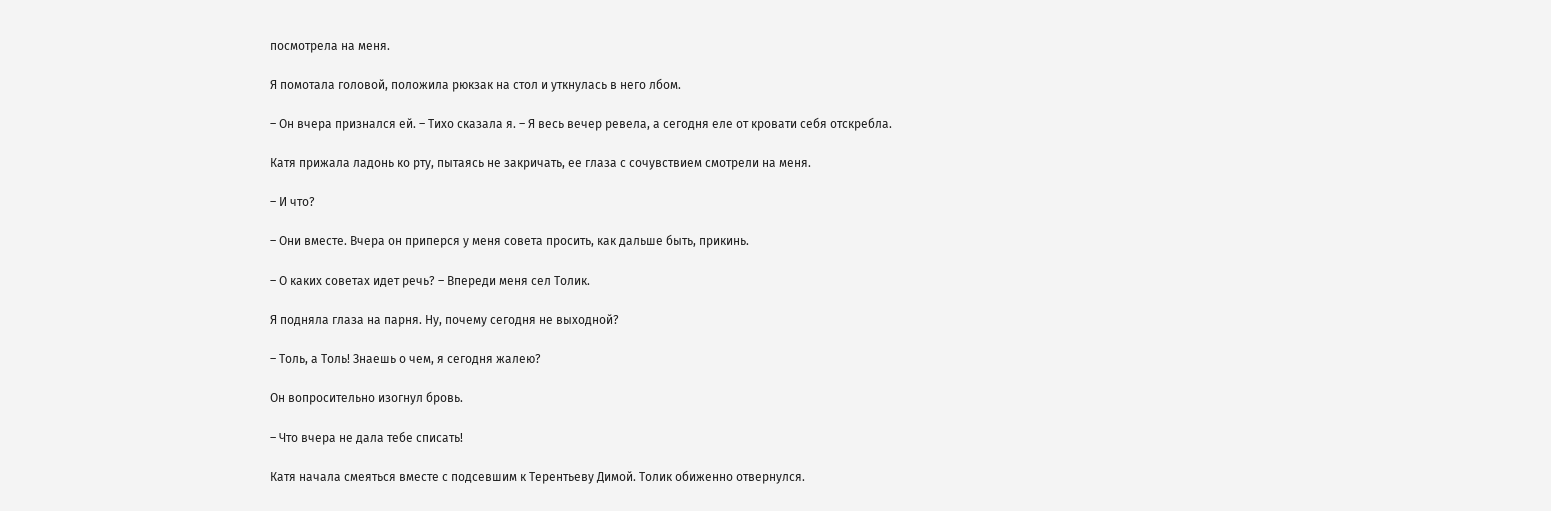посмотрела на меня.

Я помотала головой, положила рюкзак на стол и уткнулась в него лбом.

– Он вчера признался ей. – Тихо сказала я. – Я весь вечер ревела, а сегодня еле от кровати себя отскребла.

Катя прижала ладонь ко рту, пытаясь не закричать, ее глаза с сочувствием смотрели на меня.

– И что?

– Они вместе. Вчера он приперся у меня совета просить, как дальше быть, прикинь.

– О каких советах идет речь? – Впереди меня сел Толик.

Я подняла глаза на парня. Ну, почему сегодня не выходной?

– Толь, а Толь! Знаешь о чем, я сегодня жалею?

Он вопросительно изогнул бровь.

– Что вчера не дала тебе списать!

Катя начала смеяться вместе с подсевшим к Терентьеву Димой. Толик обиженно отвернулся.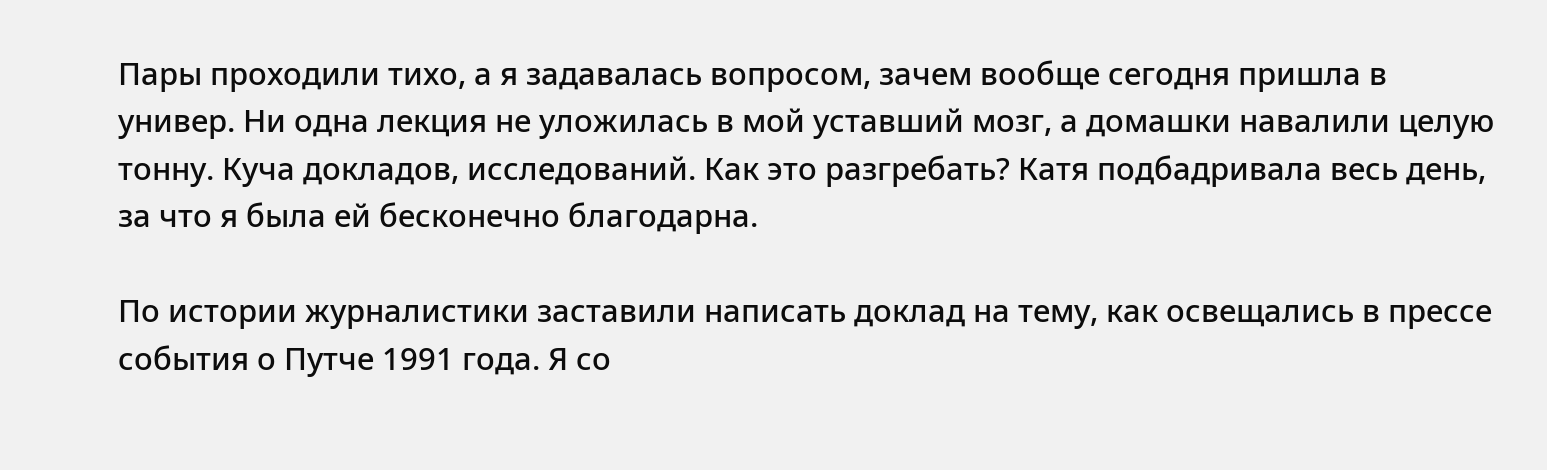Пары проходили тихо, а я задавалась вопросом, зачем вообще сегодня пришла в универ. Ни одна лекция не уложилась в мой уставший мозг, а домашки навалили целую тонну. Куча докладов, исследований. Как это разгребать? Катя подбадривала весь день, за что я была ей бесконечно благодарна.

По истории журналистики заставили написать доклад на тему, как освещались в прессе события о Путче 1991 года. Я со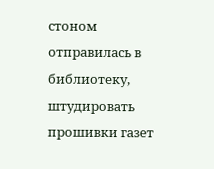стоном отправилась в библиотеку, штудировать прошивки газет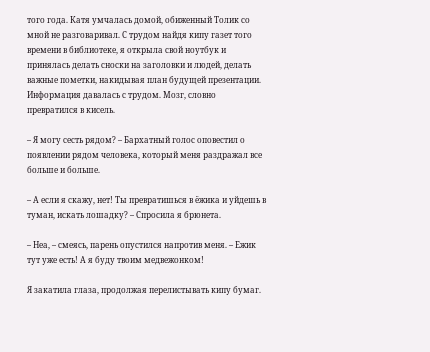того года. Катя умчалась домой, обиженный Толик со мной не разговаривал. С трудом найдя кипу газет того времени в библиотеке, я открыла свой ноутбук и принялась делать сноски на заголовки и людей, делать важные пометки, накидывая план будущей презентации. Информация давалась с трудом. Мозг, словно превратился в кисель.

– Я могу сесть рядом? – Бархатный голос оповестил о появлении рядом человека, который меня раздражал все больше и больше.

– А если я скажу, нет! Ты превратишься в ёжика и уйдешь в туман, искать лошадку? – Спросила я брюнета.

– Неа, – смеясь, парень опустился напротив меня. – Ежик тут уже есть! А я буду твоим медвежонком!

Я закатила глаза, продолжая перелистывать кипу бумаг.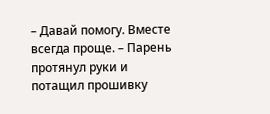– Давай помогу. Вместе всегда проще. – Парень протянул руки и потащил прошивку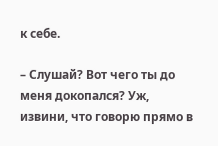к себе.

– Слушай? Вот чего ты до меня докопался? Уж, извини, что говорю прямо в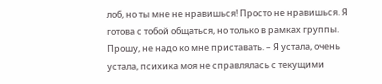лоб, но ты мне не нравишься! Просто не нравишься. Я готова с тобой общаться, но только в рамках группы. Прошу, не надо ко мне приставать. – Я устала, очень устала, психика моя не справлялась с текущими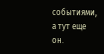событиями, а тут еще он.